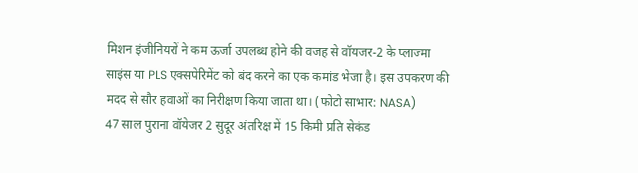मिशन इंजीनियरों ने कम ऊर्जा उपलब्ध होने की वजह से वॉयजर-2 के प्लाज्मा साइंस या PLS एक्सपेरिमेंट को बंद करने का एक कमांड भेजा है। इस उपकरण की मदद से सौर हवाओं का निरीक्षण किया जाता था। (फोटो साभार: NASA)
47 साल पुराना वॉयेजर 2 सुदूर अंतरिक्ष में 15 किमी प्रति सेकंड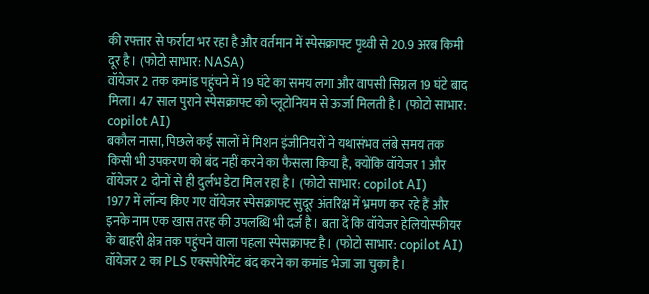की रफ्तार से फर्राटा भर रहा है और वर्तमान में स्पेसक्राफ्ट पृथ्वी से 20.9 अरब किमी दूर है। (फोटो साभार: NASA)
वॉयेजर 2 तक कमांड पहुंचने में 19 घंटे का समय लगा और वापसी सिग्नल 19 घंटे बाद मिला। 47 साल पुराने स्पेसक्राफ्ट को प्लूटोनियम से ऊर्जा मिलती है। (फोटो साभार: copilot AI)
बकौल नासा, पिछले कई सालों में मिशन इंजीनियरों ने यथासंभव लंबे समय तक किसी भी उपकरण को बंद नहीं करने का फैसला किया है, क्योंकि वॉयेजर 1 और वॉयेजर 2 दोनों से ही दुर्लभ डेटा मिल रहा है। (फोटो साभार: copilot AI)
1977 में लॉन्च किए गए वॉयेजर स्पेसक्राफ्ट सुदूर अंतरिक्ष में भ्रमण कर रहे हैं और इनके नाम एक खास तरह की उपलब्धि भी दर्ज है। बता दें कि वॉयेजर हेलियोस्फीयर के बाहरी क्षेत्र तक पहुंचने वाला पहला स्पेसक्राफ्ट है। (फोटो साभार: copilot AI)
वॉयेजर 2 का PLS एक्सपेरिमेंट बंद करने का कमांड भेजा जा चुका है।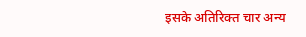इसके अतिरिक्त चार अन्य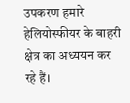उपकरण हमारे हेलियोस्फीयर के बाहरी क्षेत्र का अध्ययन कर रहे हैं।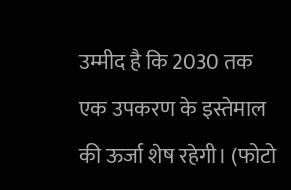उम्मीद है कि 2030 तक एक उपकरण के इस्तेमाल की ऊर्जा शेष रहेगी। (फोटो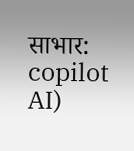साभार: copilot AI)